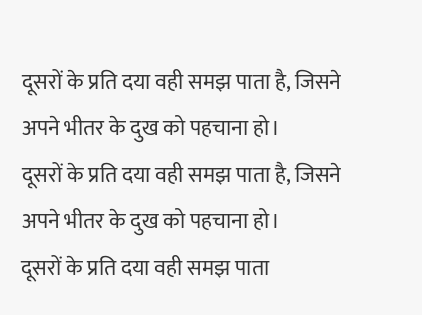दूसरों के प्रति दया वही समझ पाता है, जिसने अपने भीतर के दुख को पहचाना हो।
दूसरों के प्रति दया वही समझ पाता है, जिसने अपने भीतर के दुख को पहचाना हो।
दूसरों के प्रति दया वही समझ पाता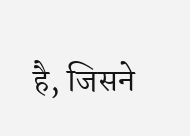है, जिसने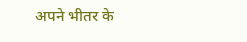अपने भीतर के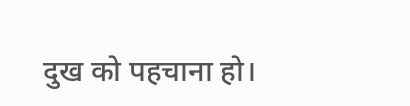दुख को पहचाना हो।